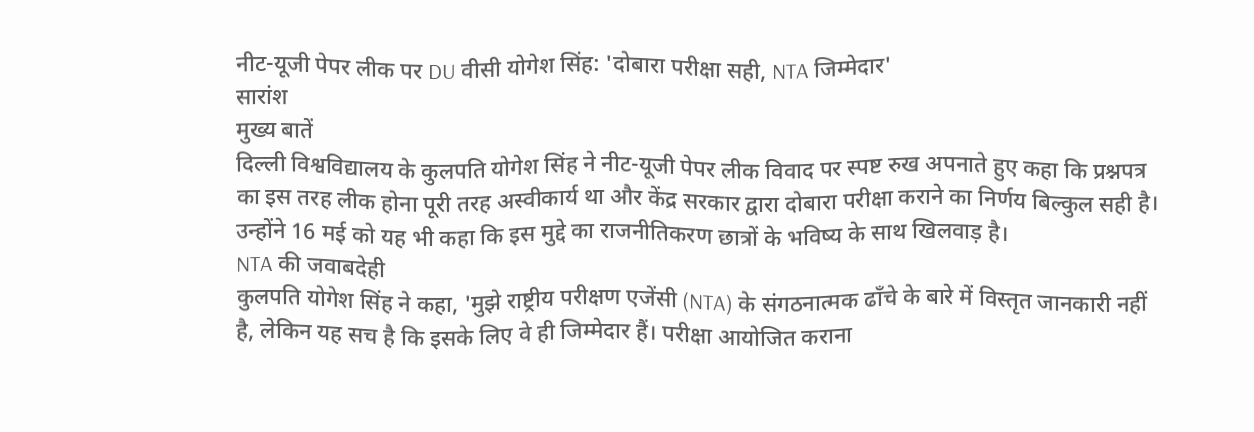नीट-यूजी पेपर लीक पर DU वीसी योगेश सिंह: 'दोबारा परीक्षा सही, NTA जिम्मेदार'
सारांश
मुख्य बातें
दिल्ली विश्वविद्यालय के कुलपति योगेश सिंह ने नीट-यूजी पेपर लीक विवाद पर स्पष्ट रुख अपनाते हुए कहा कि प्रश्नपत्र का इस तरह लीक होना पूरी तरह अस्वीकार्य था और केंद्र सरकार द्वारा दोबारा परीक्षा कराने का निर्णय बिल्कुल सही है। उन्होंने 16 मई को यह भी कहा कि इस मुद्दे का राजनीतिकरण छात्रों के भविष्य के साथ खिलवाड़ है।
NTA की जवाबदेही
कुलपति योगेश सिंह ने कहा, 'मुझे राष्ट्रीय परीक्षण एजेंसी (NTA) के संगठनात्मक ढाँचे के बारे में विस्तृत जानकारी नहीं है, लेकिन यह सच है कि इसके लिए वे ही जिम्मेदार हैं। परीक्षा आयोजित कराना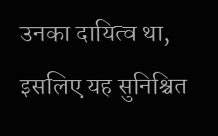उनका दायित्व था, इसलिए यह सुनिश्चित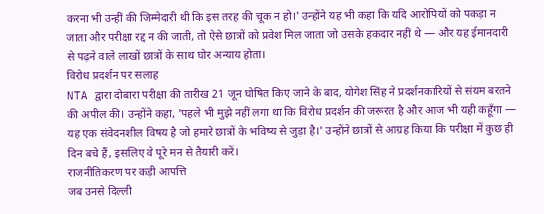करना भी उन्हीं की जिम्मेदारी थी कि इस तरह की चूक न हो।' उन्होंने यह भी कहा कि यदि आरोपियों को पकड़ा न जाता और परीक्षा रद्द न की जाती, तो ऐसे छात्रों को प्रवेश मिल जाता जो उसके हकदार नहीं थे — और यह ईमानदारी से पढ़ने वाले लाखों छात्रों के साथ घोर अन्याय होता।
विरोध प्रदर्शन पर सलाह
NTA द्वारा दोबारा परीक्षा की तारीख 21 जून घोषित किए जाने के बाद, योगेश सिंह ने प्रदर्शनकारियों से संयम बरतने की अपील की। उन्होंने कहा, 'पहले भी मुझे नहीं लगा था कि विरोध प्रदर्शन की जरूरत है और आज भी यही कहूँगा — यह एक संवेदनशील विषय है जो हमारे छात्रों के भविष्य से जुड़ा है।' उन्होंने छात्रों से आग्रह किया कि परीक्षा में कुछ ही दिन बचे हैं, इसलिए वे पूरे मन से तैयारी करें।
राजनीतिकरण पर कड़ी आपत्ति
जब उनसे दिल्ली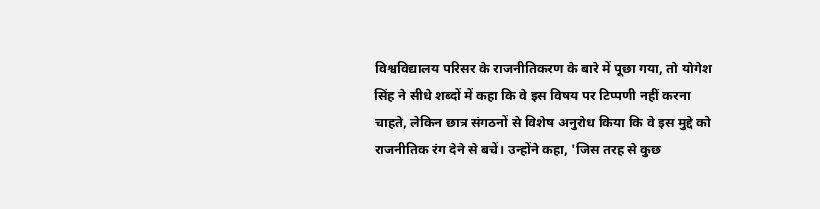विश्वविद्यालय परिसर के राजनीतिकरण के बारे में पूछा गया, तो योगेश सिंह ने सीधे शब्दों में कहा कि वे इस विषय पर टिप्पणी नहीं करना चाहते, लेकिन छात्र संगठनों से विशेष अनुरोध किया कि वे इस मुद्दे को राजनीतिक रंग देने से बचें। उन्होंने कहा, 'जिस तरह से कुछ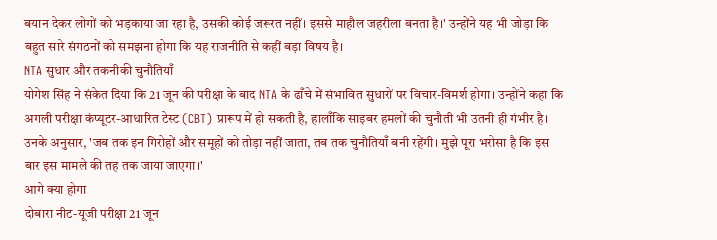बयान देकर लोगों को भड़काया जा रहा है, उसकी कोई जरूरत नहीं। इससे माहौल जहरीला बनता है।' उन्होंने यह भी जोड़ा कि बहुत सारे संगठनों को समझना होगा कि यह राजनीति से कहीं बड़ा विषय है।
NTA सुधार और तकनीकी चुनौतियाँ
योगेश सिंह ने संकेत दिया कि 21 जून की परीक्षा के बाद NTA के ढाँचे में संभावित सुधारों पर विचार-विमर्श होगा। उन्होंने कहा कि अगली परीक्षा कंप्यूटर-आधारित टेस्ट (CBT) प्रारूप में हो सकती है, हालाँकि साइबर हमलों की चुनौती भी उतनी ही गंभीर है। उनके अनुसार, 'जब तक इन गिरोहों और समूहों को तोड़ा नहीं जाता, तब तक चुनौतियाँ बनी रहेंगी। मुझे पूरा भरोसा है कि इस बार इस मामले की तह तक जाया जाएगा।'
आगे क्या होगा
दोबारा नीट-यूजी परीक्षा 21 जून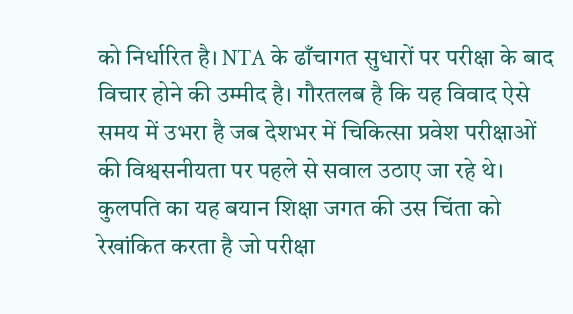को निर्धारित है। NTA के ढाँचागत सुधारों पर परीक्षा के बाद विचार होने की उम्मीद है। गौरतलब है कि यह विवाद ऐसे समय में उभरा है जब देशभर में चिकित्सा प्रवेश परीक्षाओं की विश्वसनीयता पर पहले से सवाल उठाए जा रहे थे। कुलपति का यह बयान शिक्षा जगत की उस चिंता को रेखांकित करता है जो परीक्षा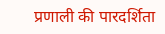प्रणाली की पारदर्शिता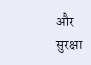और सुरक्षा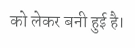को लेकर बनी हुई है।